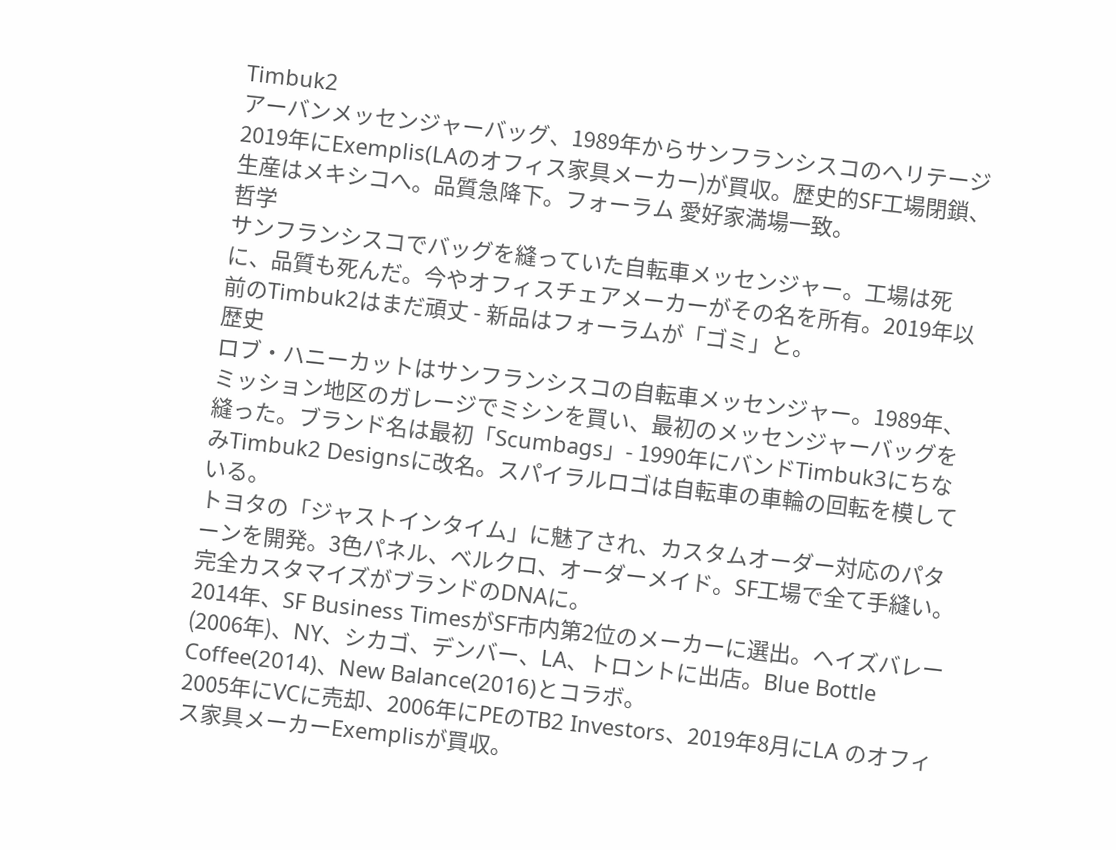Timbuk2
アーバンメッセンジャーバッグ、1989年からサンフランシスコのヘリテージ
2019年にExemplis(LAのオフィス家具メーカー)が買収。歴史的SF工場閉鎖、生産はメキシコへ。品質急降下。フォーラム 愛好家満場一致。
哲学
サンフランシスコでバッグを縫っていた自転車メッセンジャー。工場は死に、品質も死んだ。今やオフィスチェアメーカーがその名を所有。2019年以前のTimbuk2はまだ頑丈 - 新品はフォーラムが「ゴミ」と。
歴史
ロブ・ハニーカットはサンフランシスコの自転車メッセンジャー。1989年、ミッション地区のガレージでミシンを買い、最初のメッセンジャーバッグを縫った。ブランド名は最初「Scumbags」- 1990年にバンドTimbuk3にちなみTimbuk2 Designsに改名。スパイラルロゴは自転車の車輪の回転を模している。
トヨタの「ジャストインタイム」に魅了され、カスタムオーダー対応のパターンを開発。3色パネル、ベルクロ、オーダーメイド。SF工場で全て手縫い。完全カスタマイズがブランドのDNAに。
2014年、SF Business TimesがSF市内第2位のメーカーに選出。ヘイズバレー(2006年)、NY、シカゴ、デンバー、LA、トロントに出店。Blue Bottle Coffee(2014)、New Balance(2016)とコラボ。
2005年にVCに売却、2006年にPEのTB2 Investors、2019年8月にLA のオフィス家具メーカーExemplisが買収。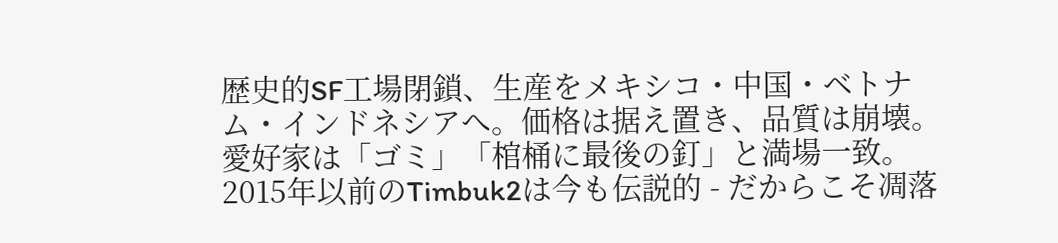歴史的SF工場閉鎖、生産をメキシコ・中国・ベトナム・インドネシアへ。価格は据え置き、品質は崩壊。愛好家は「ゴミ」「棺桶に最後の釘」と満場一致。2015年以前のTimbuk2は今も伝説的 - だからこそ凋落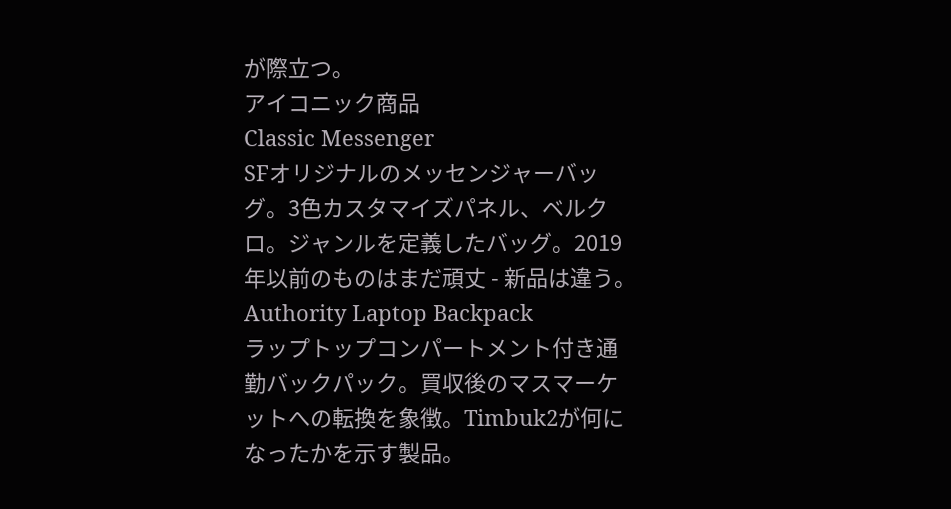が際立つ。
アイコニック商品
Classic Messenger
SFオリジナルのメッセンジャーバッグ。3色カスタマイズパネル、ベルクロ。ジャンルを定義したバッグ。2019年以前のものはまだ頑丈 - 新品は違う。
Authority Laptop Backpack
ラップトップコンパートメント付き通勤バックパック。買収後のマスマーケットへの転換を象徴。Timbuk2が何になったかを示す製品。